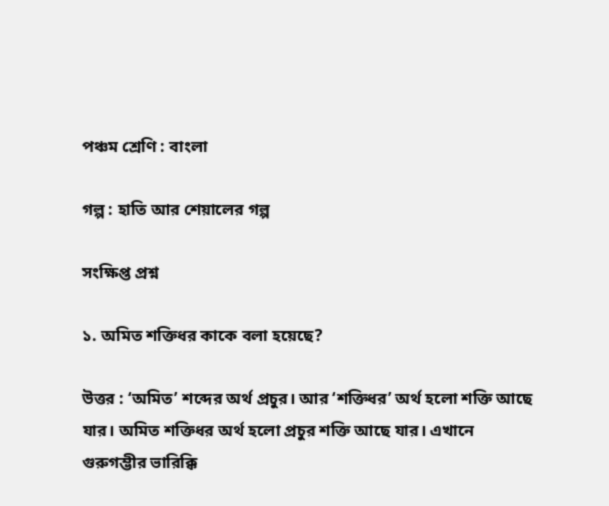পঞ্চম শ্রেণি : বাংলা

গল্প : হাতি আর শেয়ালের গল্প

সংক্ষিপ্ত প্রশ্ন

১. অমিত শক্তিধর কাকে বলা হয়েছে?

উত্তর : ‘অমিত’ শব্দের অর্থ প্রচুর। আর ‘শক্তিধর’ অর্থ হলো শক্তি আছে যার। অমিত শক্তিধর অর্থ হলো প্রচুর শক্তি আছে যার। এখানে গুরুগম্ভীর ভারিক্কি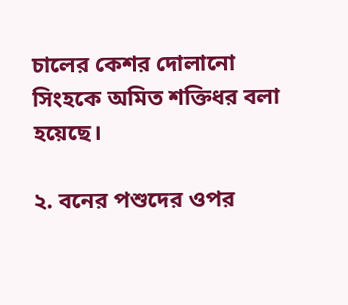চালের কেশর দোলানো সিংহকে অমিত শক্তিধর বলা হয়েছে।

২. বনের পশুদের ওপর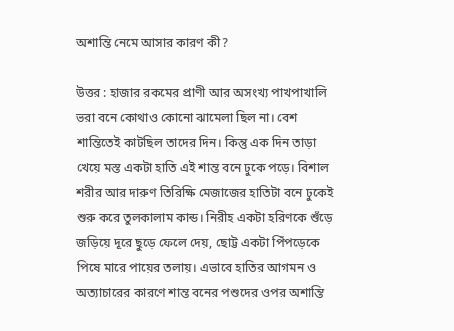অশান্তি নেমে আসার কারণ কী?

উত্তর : হাজার রকমের প্রাণী আর অসংখ্য পাখপাখালি ভরা বনে কোথাও কোনো ঝামেলা ছিল না। বেশ শান্তিতেই কাটছিল তাদের দিন। কিন্তু এক দিন তাড়া খেয়ে মস্ত একটা হাতি এই শান্ত বনে ঢুকে পড়ে। বিশাল শরীর আর দারুণ তিরিক্ষি মেজাজের হাতিটা বনে ঢুকেই শুরু করে তুলকালাম কান্ড। নিরীহ একটা হরিণকে শুঁড়ে জড়িয়ে দূরে ছুড়ে ফেলে দেয়, ছোট্ট একটা পিঁপড়েকে পিষে মারে পায়ের তলায়। এভাবে হাতির আগমন ও অত্যাচারের কারণে শান্ত বনের পশুদের ওপর অশান্তি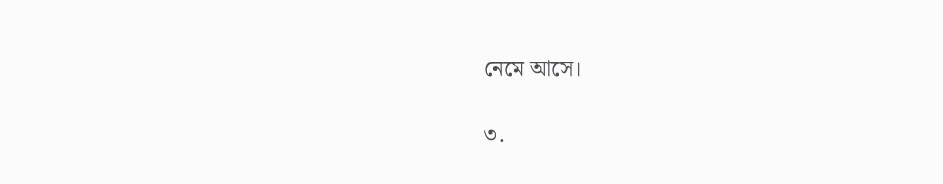নেমে আসে।

৩.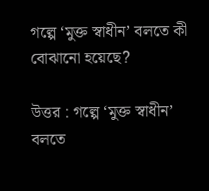গল্পে ‘মুক্ত স্বাধীন’ বলতে কী বোঝানো হয়েছে?

উত্তর : গল্পে ‘মুক্ত স্বাধীন’ বলতে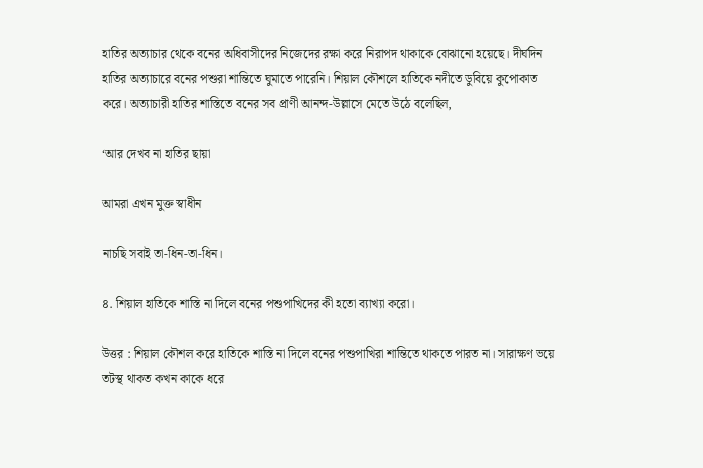হাতির অত্যাচার থেকে বনের অধিবাসীদের নিজেদের রক্ষা করে নিরাপদ থাকাকে বোঝানো হয়েছে। দীর্ঘদিন হাতির অত্যাচারে বনের পশুরা শান্তিতে ঘুমাতে পারেনি। শিয়াল কৌশলে হাতিকে নদীতে ডুবিয়ে কুপোকাত করে। অত্যাচারী হাতির শাস্তিতে বনের সব প্রাণী আনন্দ-উল্লাসে মেতে উঠে বলেছিল,

‘আর দেখব না হাতির ছায়া

আমরা এখন মুক্ত স্বাধীন

নাচছি সবাই তা-ধিন-তা-ধিন।

৪. শিয়াল হাতিকে শাস্তি না দিলে বনের পশুপাখিদের কী হতো ব্যাখ্যা করো।

উত্তর : শিয়াল কৌশল করে হাতিকে শাস্তি না দিলে বনের পশুপাখিরা শান্তিতে থাকতে পারত না। সারাক্ষণ ভয়ে তটস্থ থাকত কখন কাকে ধরে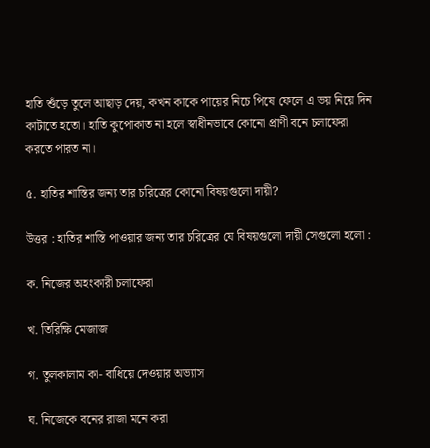হাতি শুঁড়ে তুলে আছাড় দেয়, কখন কাকে পায়ের নিচে পিষে ফেলে এ ভয় নিয়ে দিন কাটাতে হতো। হাতি কুপোকাত না হলে স্বাধীনভাবে কোনো প্রাণী বনে চলাফেরা করতে পারত না।

৫. হাতির শাস্তির জন্য তার চরিত্রের কোনো বিষয়গুলো দায়ী?

উত্তর : হাতির শাস্তি পাওয়ার জন্য তার চরিত্রের যে বিষয়গুলো দায়ী সেগুলো হলো :

ক. নিজের অহংকারী চলাফেরা

খ. তিরিক্ষি মেজাজ

গ. তুলকালাম কা- বাধিয়ে দেওয়ার অভ্যাস

ঘ. নিজেকে বনের রাজা মনে করা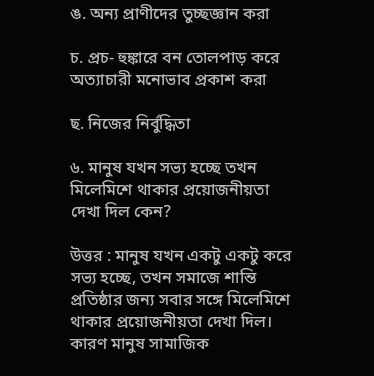ঙ. অন্য প্রাণীদের তুচ্ছজ্ঞান করা

চ. প্রচ- হুঙ্কারে বন তোলপাড় করে অত্যাচারী মনোভাব প্রকাশ করা

ছ. নিজের নির্বুদ্ধিতা

৬. মানুষ যখন সভ্য হচ্ছে তখন মিলেমিশে থাকার প্রয়োজনীয়তা দেখা দিল কেন?

উত্তর : মানুষ যখন একটু একটু করে সভ্য হচ্ছে, তখন সমাজে শান্তি প্রতিষ্ঠার জন্য সবার সঙ্গে মিলেমিশে থাকার প্রয়োজনীয়তা দেখা দিল। কারণ মানুষ সামাজিক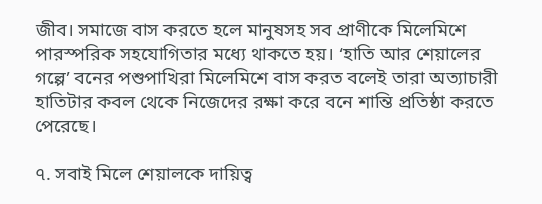জীব। সমাজে বাস করতে হলে মানুষসহ সব প্রাণীকে মিলেমিশে পারস্পরিক সহযোগিতার মধ্যে থাকতে হয়। ‘হাতি আর শেয়ালের গল্পে’ বনের পশুপাখিরা মিলেমিশে বাস করত বলেই তারা অত্যাচারী হাতিটার কবল থেকে নিজেদের রক্ষা করে বনে শান্তি প্রতিষ্ঠা করতে পেরেছে।

৭. সবাই মিলে শেয়ালকে দায়িত্ব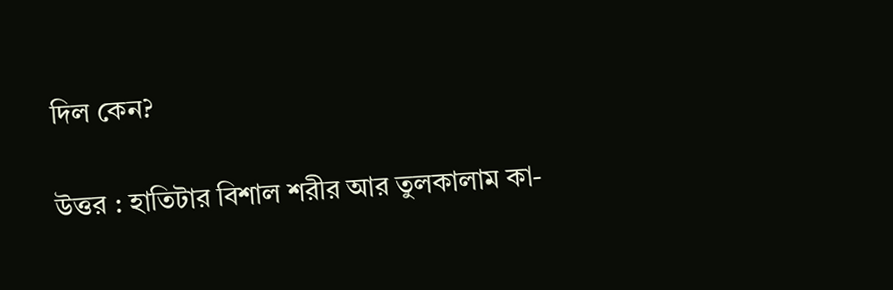দিল কেন?

উত্তর : হাতিটার বিশাল শরীর আর তুলকালাম কা-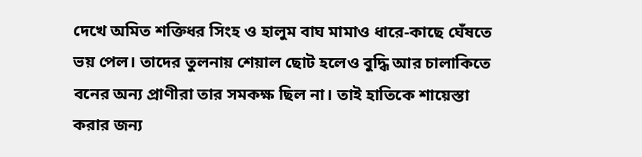দেখে অমিত শক্তিধর সিংহ ও হালুম বাঘ মামাও ধারে-কাছে ঘেঁষতে ভয় পেল। তাদের তুলনায় শেয়াল ছোট হলেও বুদ্ধি আর চালাকিতে বনের অন্য প্রাণীরা তার সমকক্ষ ছিল না। তাই হাতিকে শায়েস্তা করার জন্য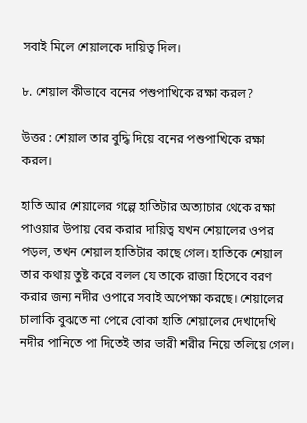সবাই মিলে শেয়ালকে দায়িত্ব দিল।

৮. শেয়াল কীভাবে বনের পশুপাখিকে রক্ষা করল?

উত্তর : শেয়াল তার বুদ্ধি দিয়ে বনের পশুপাখিকে রক্ষা করল।

হাতি আর শেয়ালের গল্পে হাতিটার অত্যাচার থেকে রক্ষা পাওয়ার উপায় বের করার দায়িত্ব যখন শেয়ালের ওপর পড়ল, তখন শেয়াল হাতিটার কাছে গেল। হাতিকে শেয়াল তার কথায় তুষ্ট করে বলল যে তাকে রাজা হিসেবে বরণ করার জন্য নদীর ওপারে সবাই অপেক্ষা করছে। শেয়ালের চালাকি বুঝতে না পেরে বোকা হাতি শেয়ালের দেখাদেখি নদীর পানিতে পা দিতেই তার ভারী শরীর নিয়ে তলিয়ে গেল।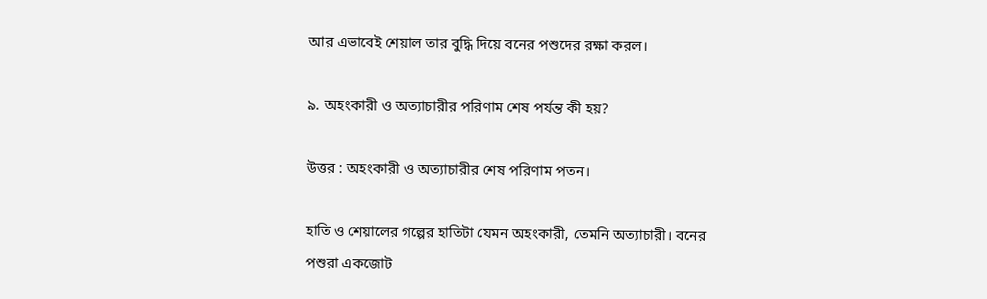আর এভাবেই শেয়াল তার বুদ্ধি দিয়ে বনের পশুদের রক্ষা করল।

৯. অহংকারী ও অত্যাচারীর পরিণাম শেষ পর্যন্ত কী হয়?

উত্তর : অহংকারী ও অত্যাচারীর শেষ পরিণাম পতন।

হাতি ও শেয়ালের গল্পের হাতিটা যেমন অহংকারী, তেমনি অত্যাচারী। বনের পশুরা একজোট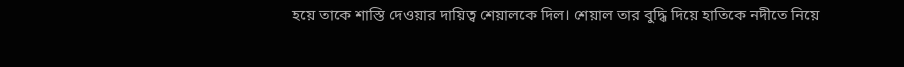হয়ে তাকে শাস্তি দেওয়ার দায়িত্ব শেয়ালকে দিল। শেয়াল তার বুদ্ধি দিয়ে হাতিকে নদীতে নিয়ে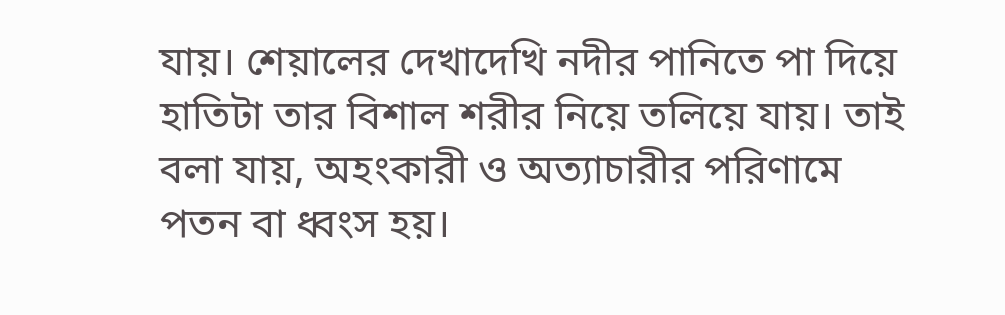যায়। শেয়ালের দেখাদেখি নদীর পানিতে পা দিয়ে হাতিটা তার বিশাল শরীর নিয়ে তলিয়ে যায়। তাই বলা যায়, অহংকারী ও অত্যাচারীর পরিণামে পতন বা ধ্বংস হয়।